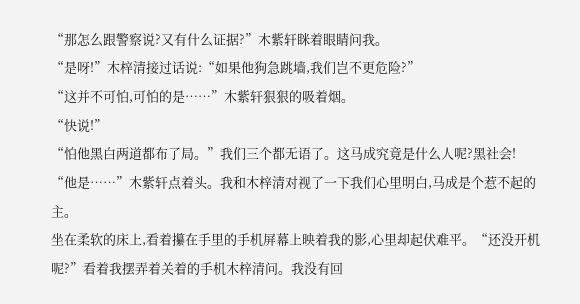“那怎么跟警察说?又有什么证据?”木紫轩眯着眼睛问我。
“是呀!”木梓清接过话说:“如果他狗急跳墙,我们岂不更危险?”
“这并不可怕,可怕的是……”木紫轩狠狠的吸着烟。
“快说!”
“怕他黑白两道都布了局。”我们三个都无语了。这马成究竟是什么人呢?黑社会!
“他是……”木紫轩点着头。我和木梓清对视了一下我们心里明白,马成是个惹不起的主。
坐在柔软的床上,看着攥在手里的手机屏幕上映着我的影,心里却起伏难平。“还没开机呢?”看着我摆弄着关着的手机木梓清问。我没有回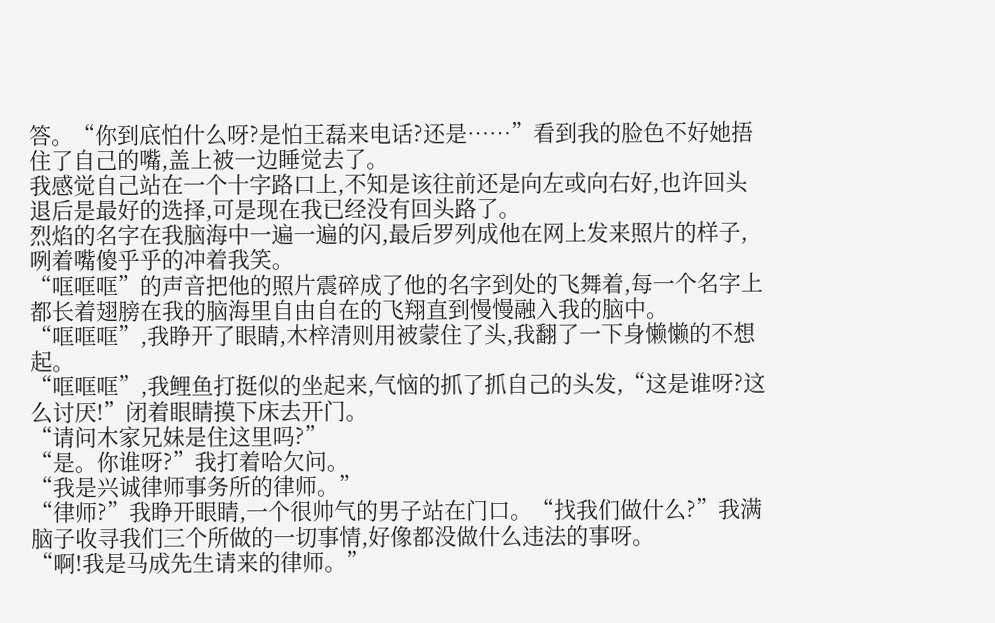答。“你到底怕什么呀?是怕王磊来电话?还是……”看到我的脸色不好她捂住了自己的嘴,盖上被一边睡觉去了。
我感觉自己站在一个十字路口上,不知是该往前还是向左或向右好,也许回头退后是最好的选择,可是现在我已经没有回头路了。
烈焰的名字在我脑海中一遍一遍的闪,最后罗列成他在网上发来照片的样子,咧着嘴傻乎乎的冲着我笑。
“哐哐哐”的声音把他的照片震碎成了他的名字到处的飞舞着,每一个名字上都长着翅膀在我的脑海里自由自在的飞翔直到慢慢融入我的脑中。
“哐哐哐”,我睁开了眼睛,木梓清则用被蒙住了头,我翻了一下身懒懒的不想起。
“哐哐哐”,我鲤鱼打挺似的坐起来,气恼的抓了抓自己的头发,“这是谁呀?这么讨厌!”闭着眼睛摸下床去开门。
“请问木家兄妹是住这里吗?”
“是。你谁呀?”我打着哈欠问。
“我是兴诚律师事务所的律师。”
“律师?”我睁开眼睛,一个很帅气的男子站在门口。“找我们做什么?”我满脑子收寻我们三个所做的一切事情,好像都没做什么违法的事呀。
“啊!我是马成先生请来的律师。”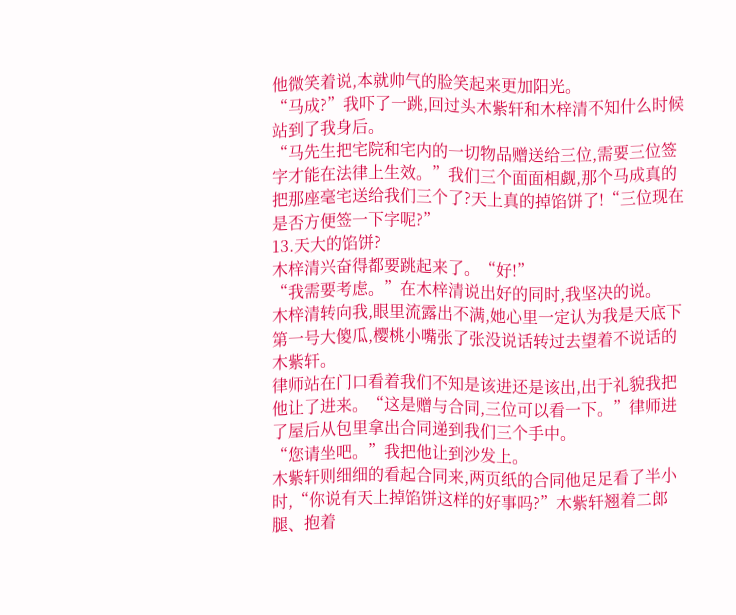他微笑着说,本就帅气的脸笑起来更加阳光。
“马成?”我吓了一跳,回过头木紫轩和木梓清不知什么时候站到了我身后。
“马先生把宅院和宅内的一切物品赠送给三位,需要三位签字才能在法律上生效。”我们三个面面相觑,那个马成真的把那座毫宅送给我们三个了?天上真的掉馅饼了!“三位现在是否方便签一下字呢?”
13.天大的馅饼?
木梓清兴奋得都要跳起来了。“好!”
“我需要考虑。”在木梓清说出好的同时,我坚决的说。
木梓清转向我,眼里流露出不满,她心里一定认为我是天底下第一号大傻瓜,樱桃小嘴张了张没说话转过去望着不说话的木紫轩。
律师站在门口看着我们不知是该进还是该出,出于礼貌我把他让了进来。“这是赠与合同,三位可以看一下。”律师进了屋后从包里拿出合同递到我们三个手中。
“您请坐吧。”我把他让到沙发上。
木紫轩则细细的看起合同来,两页纸的合同他足足看了半小时,“你说有天上掉馅饼这样的好事吗?”木紫轩翘着二郎腿、抱着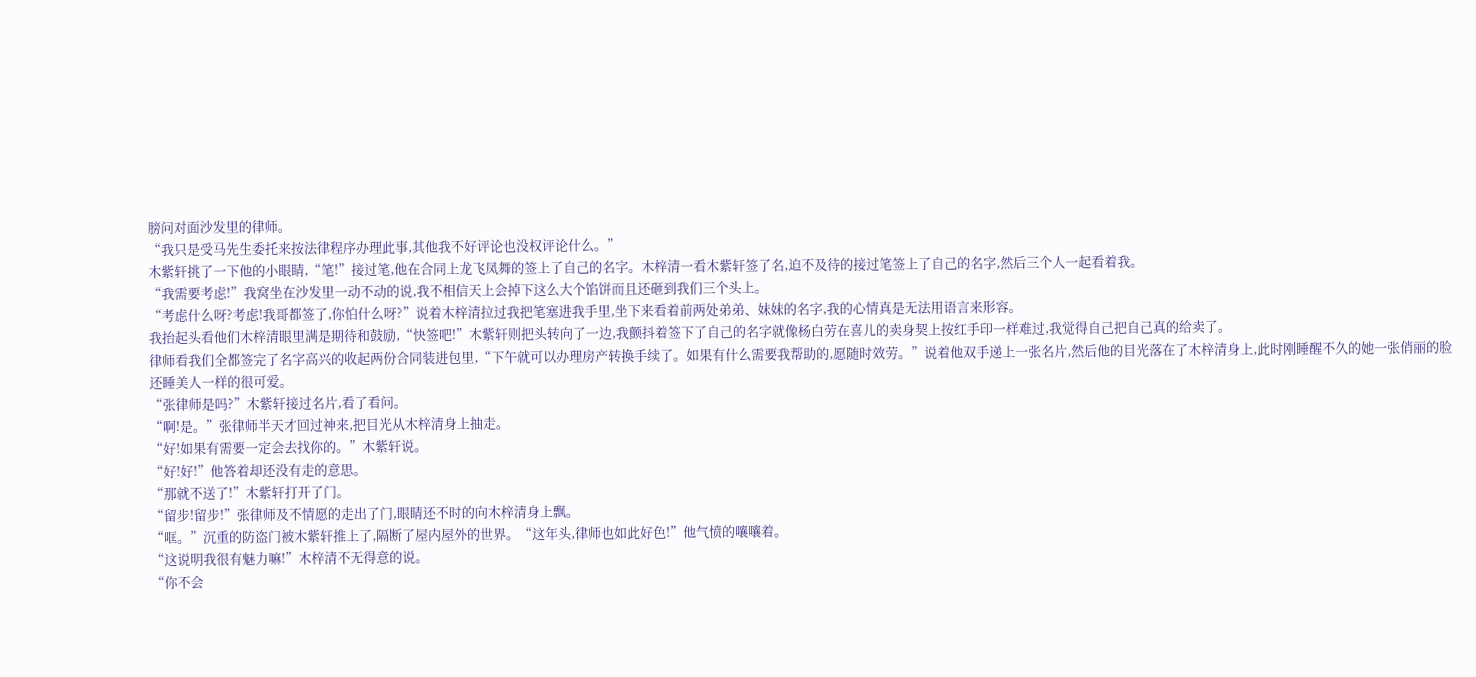膀问对面沙发里的律师。
“我只是受马先生委托来按法律程序办理此事,其他我不好评论也没权评论什么。”
木紫轩挑了一下他的小眼睛,“笔!”接过笔,他在合同上龙飞凤舞的签上了自己的名字。木梓清一看木紫轩签了名,迫不及待的接过笔签上了自己的名字,然后三个人一起看着我。
“我需要考虑!”我窝坐在沙发里一动不动的说,我不相信天上会掉下这么大个馅饼而且还砸到我们三个头上。
“考虑什么呀?考虑!我哥都签了,你怕什么呀?”说着木梓清拉过我把笔塞进我手里,坐下来看着前两处弟弟、妹妹的名字,我的心情真是无法用语言来形容。
我抬起头看他们木梓清眼里满是期待和鼓励,“快签吧!”木紫轩则把头转向了一边,我颤抖着签下了自己的名字就像杨白劳在喜儿的卖身契上按红手印一样难过,我觉得自己把自己真的给卖了。
律师看我们全都签完了名字高兴的收起两份合同装进包里,“下午就可以办理房产转换手续了。如果有什么需要我帮助的,愿随时效劳。”说着他双手递上一张名片,然后他的目光落在了木梓清身上,此时刚睡醒不久的她一张俏丽的脸还睡美人一样的很可爱。
“张律师是吗?”木紫轩接过名片,看了看问。
“啊!是。”张律师半天才回过神来,把目光从木梓清身上抽走。
“好!如果有需要一定会去找你的。”木紫轩说。
“好!好!”他答着却还没有走的意思。
“那就不送了!”木紫轩打开了门。
“留步!留步!”张律师及不情愿的走出了门,眼睛还不时的向木梓清身上飘。
“哐。”沉重的防盗门被木紫轩推上了,隔断了屋内屋外的世界。“这年头,律师也如此好色!”他气愤的嚷嚷着。
“这说明我很有魅力嘛!”木梓清不无得意的说。
“你不会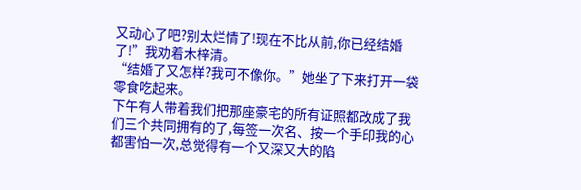又动心了吧?别太烂情了!现在不比从前,你已经结婚了!”我劝着木梓清。
“结婚了又怎样?我可不像你。”她坐了下来打开一袋零食吃起来。
下午有人带着我们把那座豪宅的所有证照都改成了我们三个共同拥有的了,每签一次名、按一个手印我的心都害怕一次,总觉得有一个又深又大的陷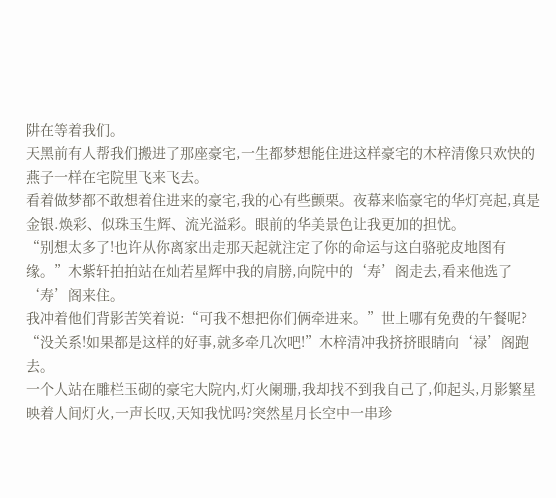阱在等着我们。
天黑前有人帮我们搬进了那座豪宅,一生都梦想能住进这样豪宅的木梓清像只欢快的燕子一样在宅院里飞来飞去。
看着做梦都不敢想着住进来的豪宅,我的心有些颤栗。夜幕来临豪宅的华灯亮起,真是金银.焕彩、似珠玉生辉、流光溢彩。眼前的华美景色让我更加的担忧。
“别想太多了!也许从你离家出走那天起就注定了你的命运与这白骆驼皮地图有缘。”木紫轩拍拍站在灿若星辉中我的肩膀,向院中的‘寿’阁走去,看来他选了‘寿’阁来住。
我冲着他们背影苦笑着说:“可我不想把你们俩牵进来。”世上哪有免费的午餐呢?
“没关系!如果都是这样的好事,就多牵几次吧!”木梓清冲我挤挤眼睛向‘禄’阁跑去。
一个人站在雕栏玉砌的豪宅大院内,灯火阑珊,我却找不到我自己了,仰起头,月影繁星映着人间灯火,一声长叹,天知我忧吗?突然星月长空中一串珍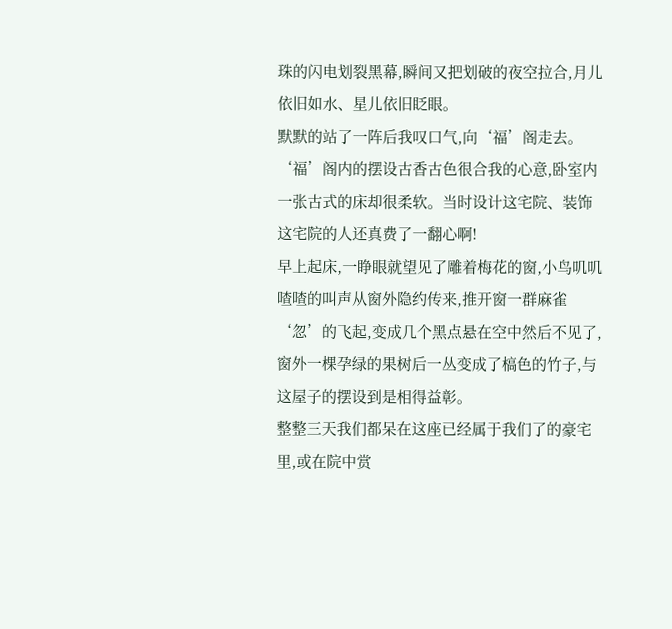珠的闪电划裂黑幕,瞬间又把划破的夜空拉合,月儿依旧如水、星儿依旧眨眼。
默默的站了一阵后我叹口气,向‘福’阁走去。‘福’阁内的摆设古香古色很合我的心意,卧室内一张古式的床却很柔软。当时设计这宅院、装饰这宅院的人还真费了一翻心啊!
早上起床,一睁眼就望见了雕着梅花的窗,小鸟叽叽喳喳的叫声从窗外隐约传来,推开窗一群麻雀‘忽’的飞起,变成几个黑点悬在空中然后不见了,窗外一棵孕绿的果树后一丛变成了槁色的竹子,与这屋子的摆设到是相得益彰。
整整三天我们都呆在这座已经属于我们了的豪宅里,或在院中赏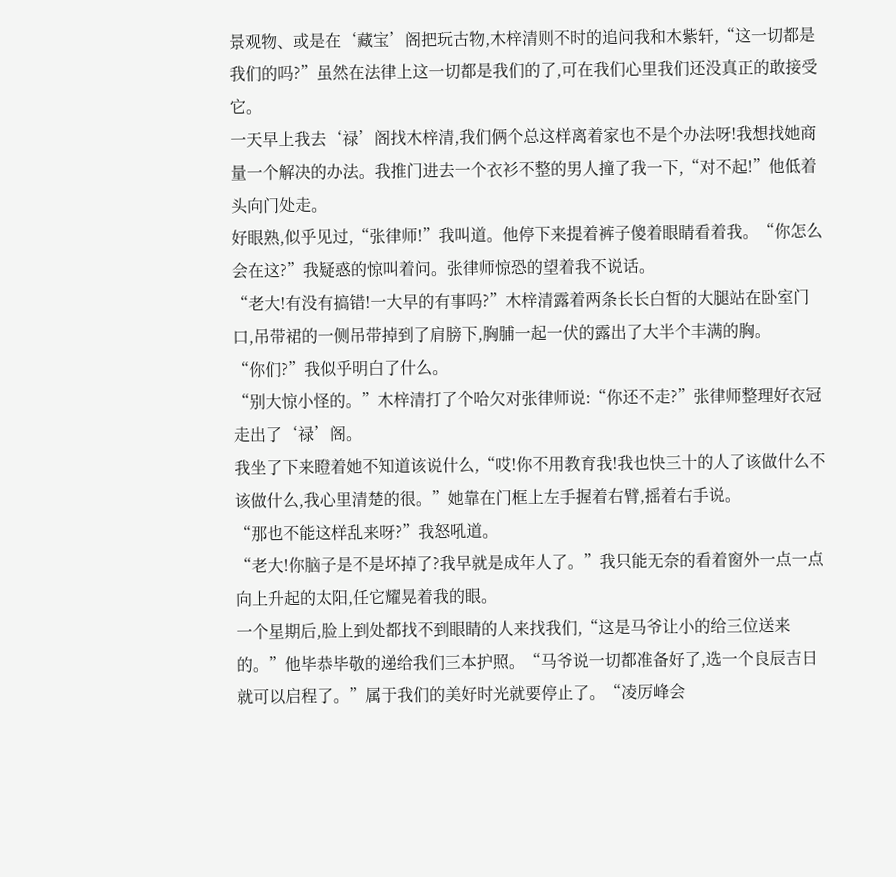景观物、或是在‘藏宝’阁把玩古物,木梓清则不时的追问我和木紫轩,“这一切都是我们的吗?”虽然在法律上这一切都是我们的了,可在我们心里我们还没真正的敢接受它。
一天早上我去‘禄’阁找木梓清,我们俩个总这样离着家也不是个办法呀!我想找她商量一个解决的办法。我推门进去一个衣衫不整的男人撞了我一下,“对不起!”他低着头向门处走。
好眼熟,似乎见过,“张律师!”我叫道。他停下来提着裤子傻着眼睛看着我。“你怎么会在这?”我疑惑的惊叫着问。张律师惊恐的望着我不说话。
“老大!有没有搞错!一大早的有事吗?”木梓清露着两条长长白皙的大腿站在卧室门口,吊带裙的一侧吊带掉到了肩膀下,胸脯一起一伏的露出了大半个丰满的胸。
“你们?”我似乎明白了什么。
“别大惊小怪的。”木梓清打了个哈欠对张律师说:“你还不走?”张律师整理好衣冠走出了‘禄’阁。
我坐了下来瞪着她不知道该说什么,“哎!你不用教育我!我也快三十的人了该做什么不该做什么,我心里清楚的很。”她靠在门框上左手握着右臂,摇着右手说。
“那也不能这样乱来呀?”我怒吼道。
“老大!你脑子是不是坏掉了?我早就是成年人了。”我只能无奈的看着窗外一点一点向上升起的太阳,任它耀晃着我的眼。
一个星期后,脸上到处都找不到眼睛的人来找我们,“这是马爷让小的给三位送来的。”他毕恭毕敬的递给我们三本护照。“马爷说一切都准备好了,选一个良辰吉日就可以启程了。”属于我们的美好时光就要停止了。“凌厉峰会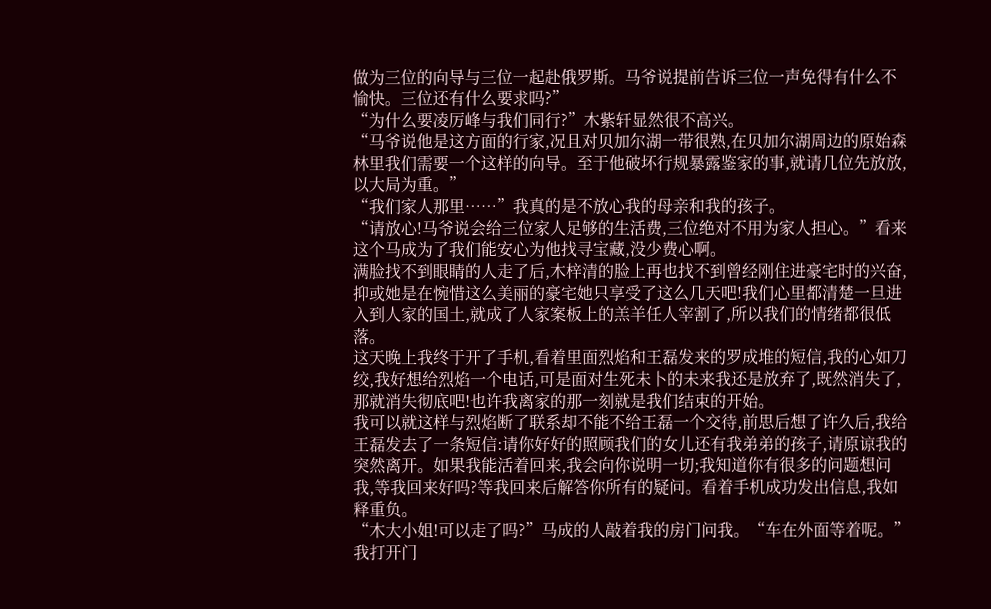做为三位的向导与三位一起赴俄罗斯。马爷说提前告诉三位一声免得有什么不愉快。三位还有什么要求吗?”
“为什么要凌厉峰与我们同行?”木紫轩显然很不高兴。
“马爷说他是这方面的行家,况且对贝加尔湖一带很熟,在贝加尔湖周边的原始森林里我们需要一个这样的向导。至于他破坏行规暴露鉴家的事,就请几位先放放,以大局为重。”
“我们家人那里……”我真的是不放心我的母亲和我的孩子。
“请放心!马爷说会给三位家人足够的生活费,三位绝对不用为家人担心。”看来这个马成为了我们能安心为他找寻宝藏,没少费心啊。
满脸找不到眼睛的人走了后,木梓清的脸上再也找不到曾经刚住进豪宅时的兴奋,抑或她是在惋惜这么美丽的豪宅她只享受了这么几天吧!我们心里都清楚一旦进入到人家的国土,就成了人家案板上的羔羊任人宰割了,所以我们的情绪都很低落。
这天晚上我终于开了手机,看着里面烈焰和王磊发来的罗成堆的短信,我的心如刀绞,我好想给烈焰一个电话,可是面对生死未卜的未来我还是放弃了,既然消失了,那就消失彻底吧!也许我离家的那一刻就是我们结束的开始。
我可以就这样与烈焰断了联系却不能不给王磊一个交待,前思后想了许久后,我给王磊发去了一条短信:请你好好的照顾我们的女儿还有我弟弟的孩子,请原谅我的突然离开。如果我能活着回来,我会向你说明一切;我知道你有很多的问题想问我,等我回来好吗?等我回来后解答你所有的疑问。看着手机成功发出信息,我如释重负。
“木大小姐!可以走了吗?”马成的人敲着我的房门问我。“车在外面等着呢。”
我打开门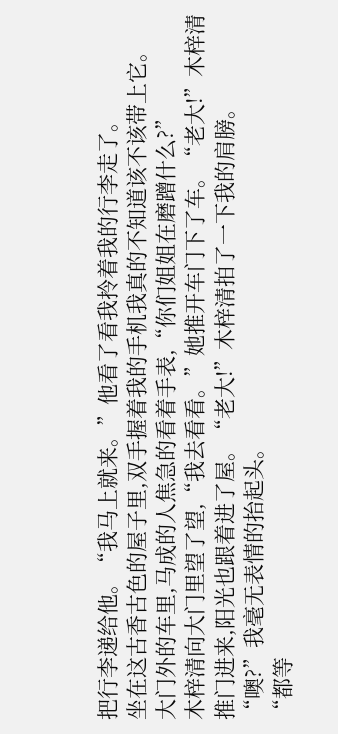把行李递给他。“我马上就来。”他看了看我拎着我的行李走了。
坐在这古香古色的屋子里,双手握着我的手机我真的不知道该不该带上它。
大门外的车里,马成的人焦急的看着手表,“你们姐姐在磨蹭什么?”
木梓清向大门里望了望,“我去看看。”她推开车门下了车。“老大!”木梓清推门进来,阳光也跟着进了屋。“老大!”木梓清拍了一下我的肩膀。
“噢?”我毫无表情的抬起头。
“都等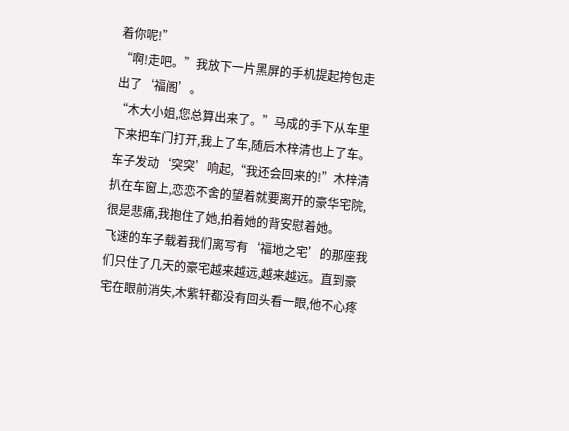着你呢!”
“啊!走吧。”我放下一片黑屏的手机提起挎包走出了‘福阁’。
“木大小姐,您总算出来了。”马成的手下从车里下来把车门打开,我上了车,随后木梓清也上了车。
车子发动‘突突’响起,“我还会回来的!”木梓清扒在车窗上,恋恋不舍的望着就要离开的豪华宅院,很是悲痛,我抱住了她,拍着她的背安慰着她。
飞速的车子载着我们离写有‘福地之宅’的那座我们只住了几天的豪宅越来越远,越来越远。直到豪宅在眼前消失,木紫轩都没有回头看一眼,他不心疼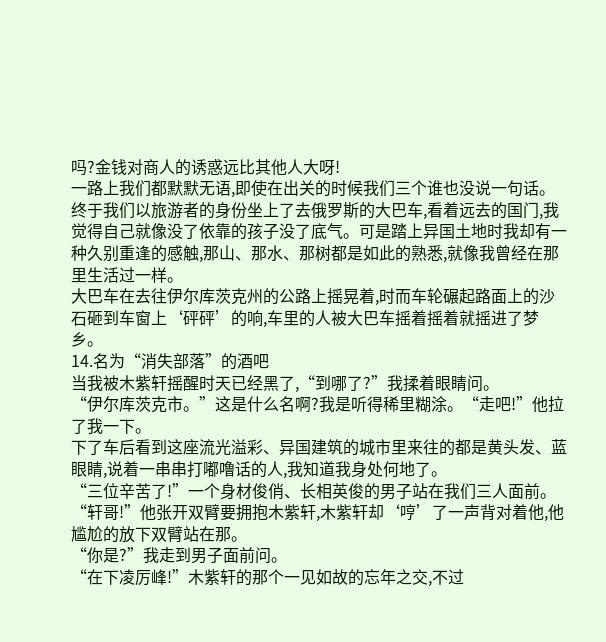吗?金钱对商人的诱惑远比其他人大呀!
一路上我们都默默无语,即使在出关的时候我们三个谁也没说一句话。
终于我们以旅游者的身份坐上了去俄罗斯的大巴车,看着远去的国门,我觉得自己就像没了依靠的孩子没了底气。可是踏上异国土地时我却有一种久别重逢的感触,那山、那水、那树都是如此的熟悉,就像我曾经在那里生活过一样。
大巴车在去往伊尔库茨克州的公路上摇晃着,时而车轮碾起路面上的沙石砸到车窗上‘砰砰’的响,车里的人被大巴车摇着摇着就摇进了梦乡。
14.名为“消失部落”的酒吧
当我被木紫轩摇醒时天已经黑了,“到哪了?”我揉着眼睛问。
“伊尔库茨克市。”这是什么名啊?我是听得稀里糊涂。“走吧!”他拉了我一下。
下了车后看到这座流光溢彩、异国建筑的城市里来往的都是黄头发、蓝眼睛,说着一串串打嘟噜话的人,我知道我身处何地了。
“三位辛苦了!”一个身材俊俏、长相英俊的男子站在我们三人面前。“轩哥!”他张开双臂要拥抱木紫轩,木紫轩却‘哼’了一声背对着他,他尴尬的放下双臂站在那。
“你是?”我走到男子面前问。
“在下凌厉峰!”木紫轩的那个一见如故的忘年之交,不过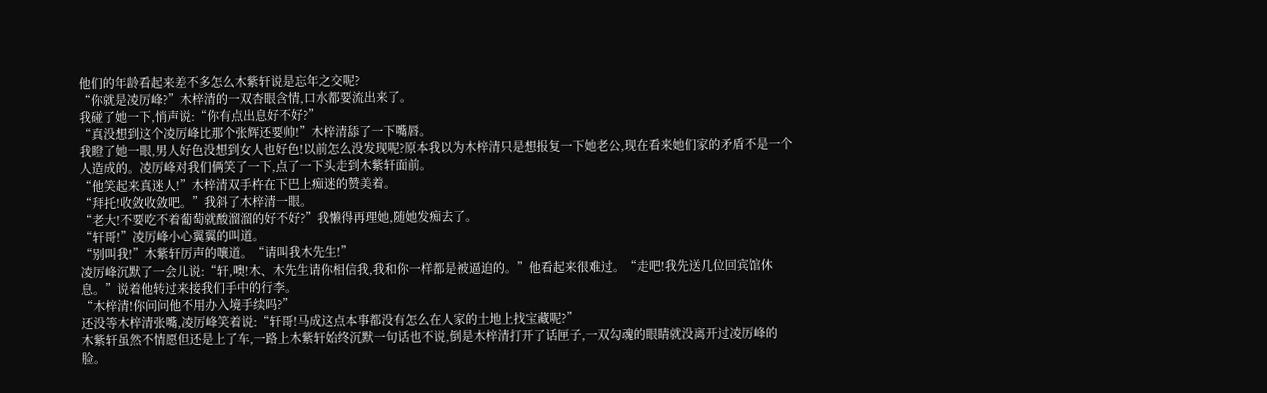他们的年龄看起来差不多怎么木紫轩说是忘年之交呢?
“你就是凌厉峰?”木梓清的一双杏眼含情,口水都要流出来了。
我碰了她一下,悄声说:“你有点出息好不好?”
“真没想到这个凌厉峰比那个张辉还要帅!”木梓清舔了一下嘴唇。
我瞪了她一眼,男人好色没想到女人也好色!以前怎么没发现呢?原本我以为木梓清只是想报复一下她老公,现在看来她们家的矛盾不是一个人造成的。凌厉峰对我们俩笑了一下,点了一下头走到木紫轩面前。
“他笑起来真迷人!”木梓清双手杵在下巴上痴迷的赞美着。
“拜托!收敛收敛吧。”我斜了木梓清一眼。
“老大!不要吃不着葡萄就酸溜溜的好不好?”我懒得再理她,随她发痴去了。
“轩哥!”凌厉峰小心翼翼的叫道。
“别叫我!”木紫轩厉声的嚷道。“请叫我木先生!”
凌厉峰沉默了一会儿说:“轩,噢!木、木先生请你相信我,我和你一样都是被逼迫的。”他看起来很难过。“走吧!我先送几位回宾馆休息。”说着他转过来接我们手中的行李。
“木梓清!你问问他不用办入境手续吗?”
还没等木梓清张嘴,凌厉峰笑着说:“轩哥!马成这点本事都没有怎么在人家的土地上找宝藏呢?”
木紫轩虽然不情愿但还是上了车,一路上木紫轩始终沉默一句话也不说,倒是木梓清打开了话匣子,一双勾魂的眼睛就没离开过凌厉峰的脸。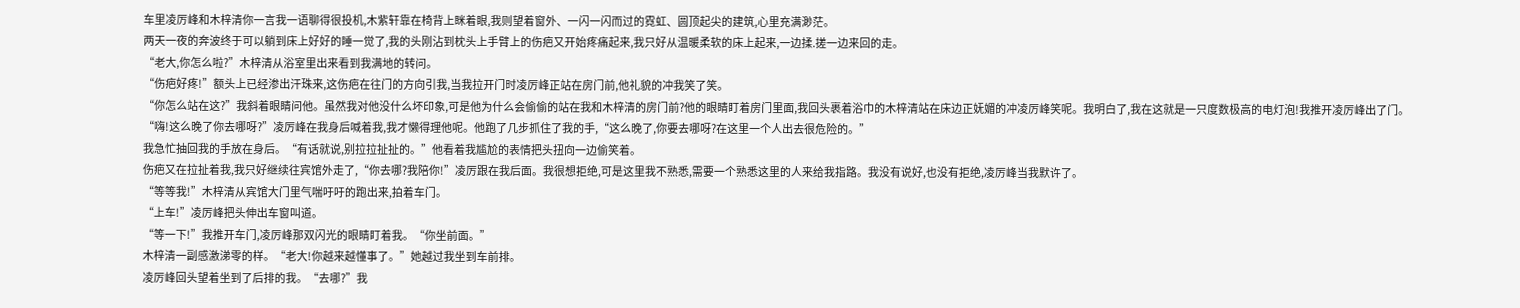车里凌厉峰和木梓清你一言我一语聊得很投机,木紫轩靠在椅背上眯着眼,我则望着窗外、一闪一闪而过的霓虹、圆顶起尖的建筑,心里充满渺茫。
两天一夜的奔波终于可以躺到床上好好的睡一觉了,我的头刚沾到枕头上手臂上的伤疤又开始疼痛起来,我只好从温暖柔软的床上起来,一边揉.搓一边来回的走。
“老大,你怎么啦?”木梓清从浴室里出来看到我满地的转问。
“伤疤好疼!”额头上已经渗出汗珠来,这伤疤在往门的方向引我,当我拉开门时凌厉峰正站在房门前,他礼貌的冲我笑了笑。
“你怎么站在这?”我斜着眼睛问他。虽然我对他没什么坏印象,可是他为什么会偷偷的站在我和木梓清的房门前?他的眼睛盯着房门里面,我回头裹着浴巾的木梓清站在床边正妩媚的冲凌厉峰笑呢。我明白了,我在这就是一只度数极高的电灯泡!我推开凌厉峰出了门。
“嗨!这么晚了你去哪呀?”凌厉峰在我身后喊着我,我才懒得理他呢。他跑了几步抓住了我的手,“这么晚了,你要去哪呀?在这里一个人出去很危险的。”
我急忙抽回我的手放在身后。“有话就说,别拉拉扯扯的。”他看着我尴尬的表情把头扭向一边偷笑着。
伤疤又在拉扯着我,我只好继续往宾馆外走了,“你去哪?我陪你!”凌厉跟在我后面。我很想拒绝,可是这里我不熟悉,需要一个熟悉这里的人来给我指路。我没有说好,也没有拒绝,凌厉峰当我默许了。
“等等我!”木梓清从宾馆大门里气喘吁吁的跑出来,拍着车门。
“上车!”凌厉峰把头伸出车窗叫道。
“等一下!”我推开车门,凌厉峰那双闪光的眼睛盯着我。“你坐前面。”
木梓清一副感激涕零的样。“老大!你越来越懂事了。”她越过我坐到车前排。
凌厉峰回头望着坐到了后排的我。“去哪?”我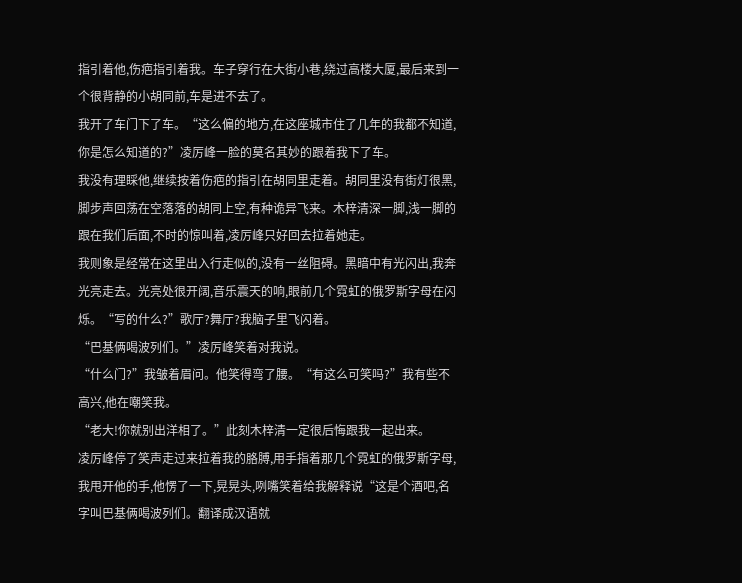指引着他,伤疤指引着我。车子穿行在大街小巷,绕过高楼大厦,最后来到一个很背静的小胡同前,车是进不去了。
我开了车门下了车。“这么偏的地方,在这座城市住了几年的我都不知道,你是怎么知道的?”凌厉峰一脸的莫名其妙的跟着我下了车。
我没有理睬他,继续按着伤疤的指引在胡同里走着。胡同里没有街灯很黑,脚步声回荡在空落落的胡同上空,有种诡异飞来。木梓清深一脚,浅一脚的跟在我们后面,不时的惊叫着,凌厉峰只好回去拉着她走。
我则象是经常在这里出入行走似的,没有一丝阻碍。黑暗中有光闪出,我奔光亮走去。光亮处很开阔,音乐震天的响,眼前几个霓虹的俄罗斯字母在闪烁。“写的什么?”歌厅?舞厅?我脑子里飞闪着。
“巴基俩喝波列们。”凌厉峰笑着对我说。
“什么门?”我皱着眉问。他笑得弯了腰。“有这么可笑吗?”我有些不高兴,他在嘲笑我。
“老大!你就别出洋相了。”此刻木梓清一定很后悔跟我一起出来。
凌厉峰停了笑声走过来拉着我的胳膊,用手指着那几个霓虹的俄罗斯字母,我甩开他的手,他愣了一下,晃晃头,咧嘴笑着给我解释说“这是个酒吧,名字叫巴基俩喝波列们。翻译成汉语就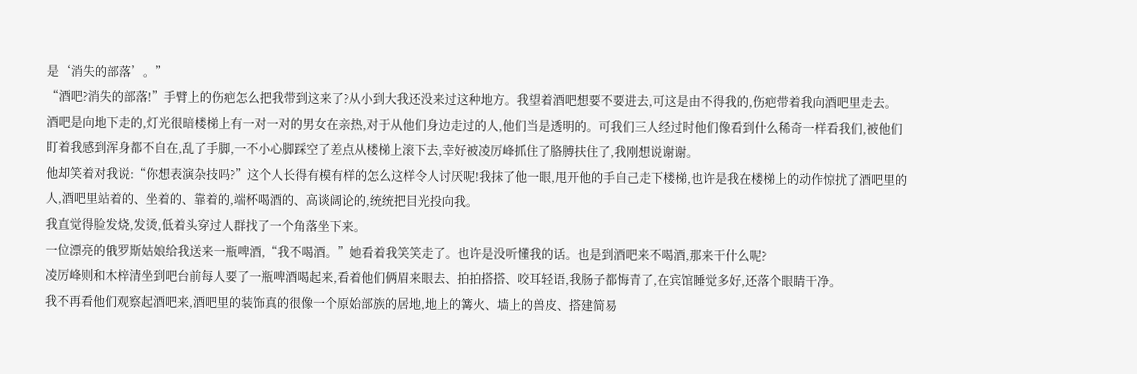是‘消失的部落’。”
“酒吧?消失的部落!”手臂上的伤疤怎么把我带到这来了?从小到大我还没来过这种地方。我望着酒吧想要不要进去,可这是由不得我的,伤疤带着我向酒吧里走去。
酒吧是向地下走的,灯光很暗楼梯上有一对一对的男女在亲热,对于从他们身边走过的人,他们当是透明的。可我们三人经过时他们像看到什么稀奇一样看我们,被他们盯着我感到浑身都不自在,乱了手脚,一不小心脚踩空了差点从楼梯上滚下去,幸好被凌厉峰抓住了胳膊扶住了,我刚想说谢谢。
他却笑着对我说:“你想表演杂技吗?”这个人长得有模有样的怎么这样令人讨厌呢!我抹了他一眼,甩开他的手自己走下楼梯,也许是我在楼梯上的动作惊扰了酒吧里的人,酒吧里站着的、坐着的、靠着的,端杯喝酒的、高谈阔论的,统统把目光投向我。
我直觉得脸发烧,发烫,低着头穿过人群找了一个角落坐下来。
一位漂亮的俄罗斯姑娘给我送来一瓶啤酒,“我不喝酒。”她看着我笑笑走了。也许是没听懂我的话。也是到酒吧来不喝酒,那来干什么呢?
凌厉峰则和木梓清坐到吧台前每人要了一瓶啤酒喝起来,看着他们俩眉来眼去、拍拍搭搭、咬耳轻语,我肠子都悔青了,在宾馆睡觉多好,还落个眼睛干净。
我不再看他们观察起酒吧来,酒吧里的装饰真的很像一个原始部族的居地,地上的篝火、墙上的兽皮、搭建简易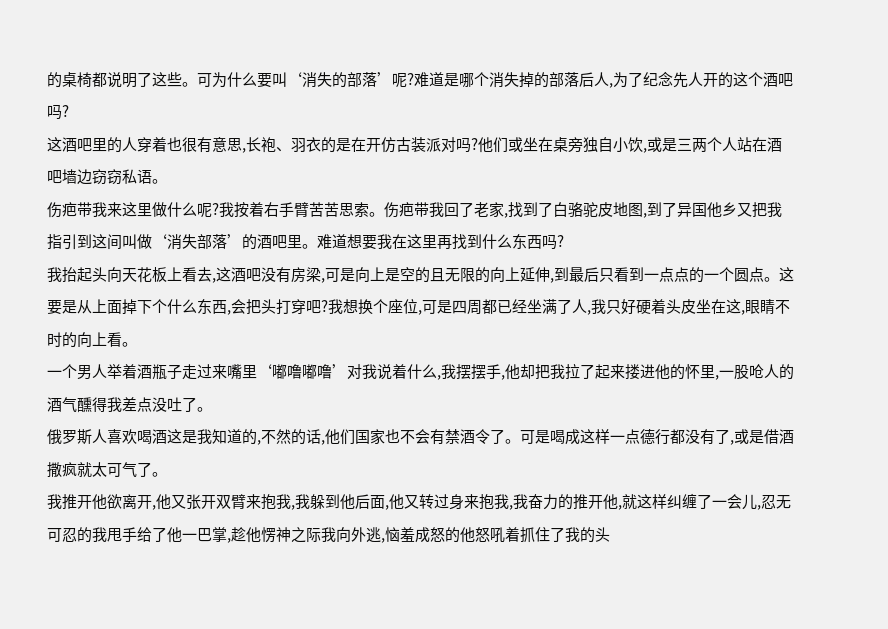的桌椅都说明了这些。可为什么要叫‘消失的部落’呢?难道是哪个消失掉的部落后人,为了纪念先人开的这个酒吧吗?
这酒吧里的人穿着也很有意思,长袍、羽衣的是在开仿古装派对吗?他们或坐在桌旁独自小饮,或是三两个人站在酒吧墙边窃窃私语。
伤疤带我来这里做什么呢?我按着右手臂苦苦思索。伤疤带我回了老家,找到了白骆驼皮地图,到了异国他乡又把我指引到这间叫做‘消失部落’的酒吧里。难道想要我在这里再找到什么东西吗?
我抬起头向天花板上看去,这酒吧没有房梁,可是向上是空的且无限的向上延伸,到最后只看到一点点的一个圆点。这要是从上面掉下个什么东西,会把头打穿吧?我想换个座位,可是四周都已经坐满了人,我只好硬着头皮坐在这,眼睛不时的向上看。
一个男人举着酒瓶子走过来嘴里‘嘟噜嘟噜’对我说着什么,我摆摆手,他却把我拉了起来搂进他的怀里,一股呛人的酒气醺得我差点没吐了。
俄罗斯人喜欢喝酒这是我知道的,不然的话,他们国家也不会有禁酒令了。可是喝成这样一点德行都没有了,或是借酒撒疯就太可气了。
我推开他欲离开,他又张开双臂来抱我,我躲到他后面,他又转过身来抱我,我奋力的推开他,就这样纠缠了一会儿,忍无可忍的我甩手给了他一巴掌,趁他愣神之际我向外逃,恼羞成怒的他怒吼着抓住了我的头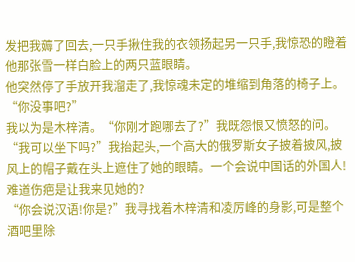发把我薅了回去,一只手揪住我的衣领扬起另一只手,我惊恐的瞪着他那张雪一样白脸上的两只蓝眼睛。
他突然停了手放开我溜走了,我惊魂未定的堆缩到角落的椅子上。
“你没事吧?”
我以为是木梓清。“你刚才跑哪去了?”我既怨恨又愤怒的问。
“我可以坐下吗?”我抬起头,一个高大的俄罗斯女子披着披风,披风上的帽子戴在头上遮住了她的眼睛。一个会说中国话的外国人!难道伤疤是让我来见她的?
“你会说汉语!你是?”我寻找着木梓清和凌厉峰的身影,可是整个酒吧里除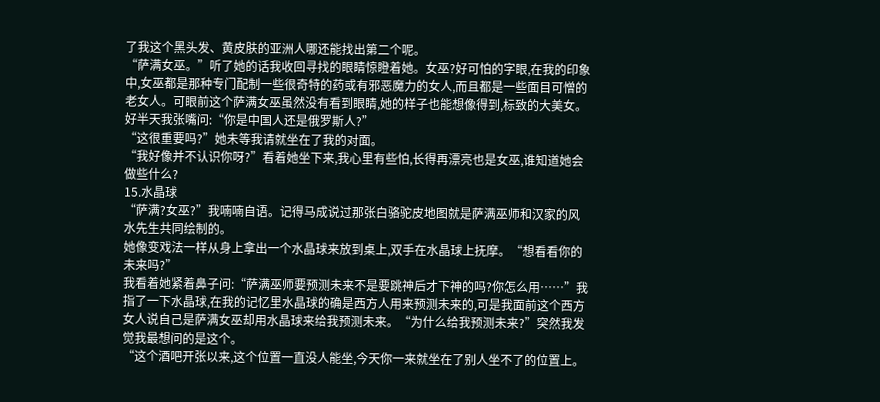了我这个黑头发、黄皮肤的亚洲人哪还能找出第二个呢。
“萨满女巫。”听了她的话我收回寻找的眼睛惊瞪着她。女巫?好可怕的字眼,在我的印象中,女巫都是那种专门配制一些很奇特的药或有邪恶魔力的女人,而且都是一些面目可憎的老女人。可眼前这个萨满女巫虽然没有看到眼睛,她的样子也能想像得到,标致的大美女。
好半天我张嘴问:“你是中国人还是俄罗斯人?”
“这很重要吗?”她未等我请就坐在了我的对面。
“我好像并不认识你呀?”看着她坐下来,我心里有些怕,长得再漂亮也是女巫,谁知道她会做些什么?
15.水晶球
“萨满?女巫?”我喃喃自语。记得马成说过那张白骆驼皮地图就是萨满巫师和汉家的风水先生共同绘制的。
她像变戏法一样从身上拿出一个水晶球来放到桌上,双手在水晶球上抚摩。“想看看你的未来吗?”
我看着她紧着鼻子问:“萨满巫师要预测未来不是要跳神后才下神的吗?你怎么用……”我指了一下水晶球,在我的记忆里水晶球的确是西方人用来预测未来的,可是我面前这个西方女人说自己是萨满女巫却用水晶球来给我预测未来。“为什么给我预测未来?”突然我发觉我最想问的是这个。
“这个酒吧开张以来,这个位置一直没人能坐,今天你一来就坐在了别人坐不了的位置上。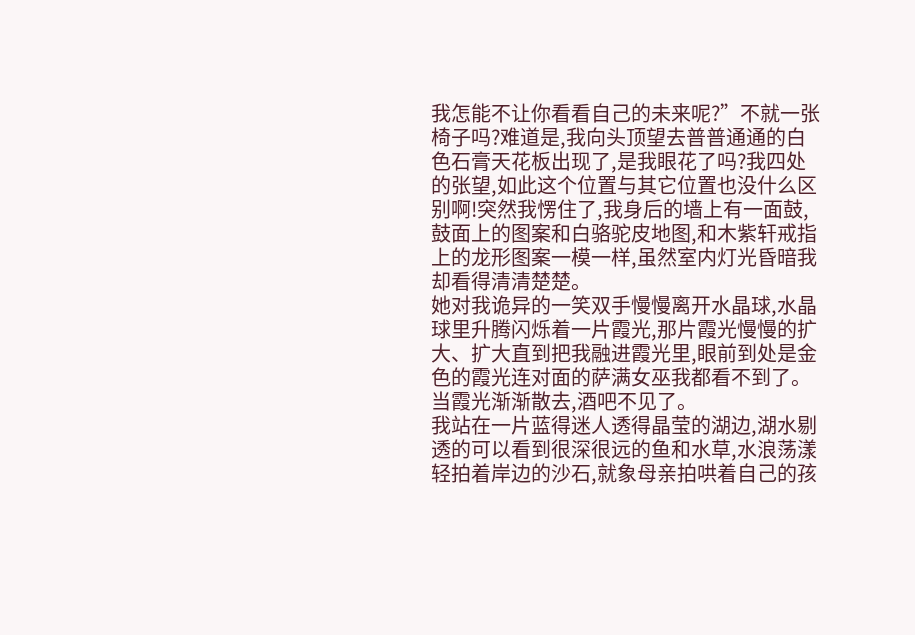我怎能不让你看看自己的未来呢?”不就一张椅子吗?难道是,我向头顶望去普普通通的白色石膏天花板出现了,是我眼花了吗?我四处的张望,如此这个位置与其它位置也没什么区别啊!突然我愣住了,我身后的墙上有一面鼓,鼓面上的图案和白骆驼皮地图,和木紫轩戒指上的龙形图案一模一样,虽然室内灯光昏暗我却看得清清楚楚。
她对我诡异的一笑双手慢慢离开水晶球,水晶球里升腾闪烁着一片霞光,那片霞光慢慢的扩大、扩大直到把我融进霞光里,眼前到处是金色的霞光连对面的萨满女巫我都看不到了。
当霞光渐渐散去,酒吧不见了。
我站在一片蓝得迷人透得晶莹的湖边,湖水剔透的可以看到很深很远的鱼和水草,水浪荡漾轻拍着岸边的沙石,就象母亲拍哄着自己的孩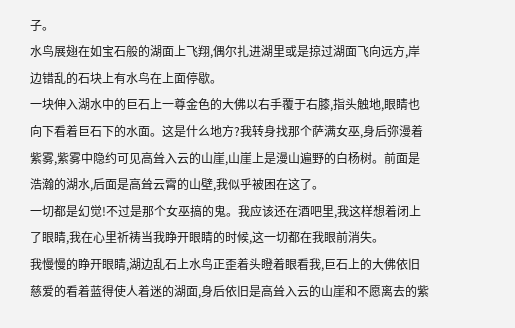子。
水鸟展翅在如宝石般的湖面上飞翔,偶尔扎进湖里或是掠过湖面飞向远方,岸边错乱的石块上有水鸟在上面停歇。
一块伸入湖水中的巨石上一尊金色的大佛以右手覆于右膝,指头触地,眼睛也向下看着巨石下的水面。这是什么地方?我转身找那个萨满女巫,身后弥漫着紫雾,紫雾中隐约可见高耸入云的山崖,山崖上是漫山遍野的白杨树。前面是浩瀚的湖水,后面是高耸云霄的山壁,我似乎被困在这了。
一切都是幻觉!不过是那个女巫搞的鬼。我应该还在酒吧里,我这样想着闭上了眼睛,我在心里祈祷当我睁开眼睛的时候,这一切都在我眼前消失。
我慢慢的睁开眼睛,湖边乱石上水鸟正歪着头瞪着眼看我,巨石上的大佛依旧慈爱的看着蓝得使人着迷的湖面,身后依旧是高耸入云的山崖和不愿离去的紫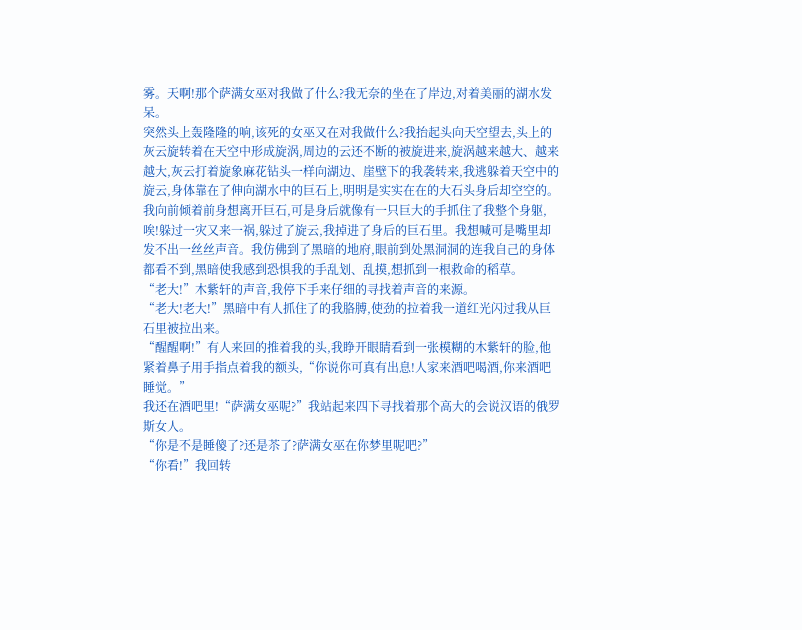雾。天啊!那个萨满女巫对我做了什么?我无奈的坐在了岸边,对着美丽的湖水发呆。
突然头上轰隆隆的响,该死的女巫又在对我做什么?我抬起头向天空望去,头上的灰云旋转着在天空中形成旋涡,周边的云还不断的被旋进来,旋涡越来越大、越来越大,灰云打着旋象麻花钻头一样向湖边、崖壁下的我袭转来,我逃躲着天空中的旋云,身体靠在了伸向湖水中的巨石上,明明是实实在在的大石头身后却空空的。
我向前倾着前身想离开巨石,可是身后就像有一只巨大的手抓住了我整个身躯,唉!躲过一灾又来一祸,躲过了旋云,我掉进了身后的巨石里。我想喊可是嘴里却发不出一丝丝声音。我仿佛到了黑暗的地府,眼前到处黑洞洞的连我自己的身体都看不到,黑暗使我感到恐惧我的手乱划、乱摸,想抓到一根救命的稻草。
“老大!”木紫轩的声音,我停下手来仔细的寻找着声音的来源。
“老大!老大!”黑暗中有人抓住了的我胳膊,使劲的拉着我一道红光闪过我从巨石里被拉出来。
“醒醒啊!”有人来回的推着我的头,我睁开眼睛看到一张模糊的木紫轩的脸,他紧着鼻子用手指点着我的额头,“你说你可真有出息!人家来酒吧喝酒,你来酒吧睡觉。”
我还在酒吧里!“萨满女巫呢?”我站起来四下寻找着那个高大的会说汉语的俄罗斯女人。
“你是不是睡傻了?还是苶了?萨满女巫在你梦里呢吧?”
“你看!”我回转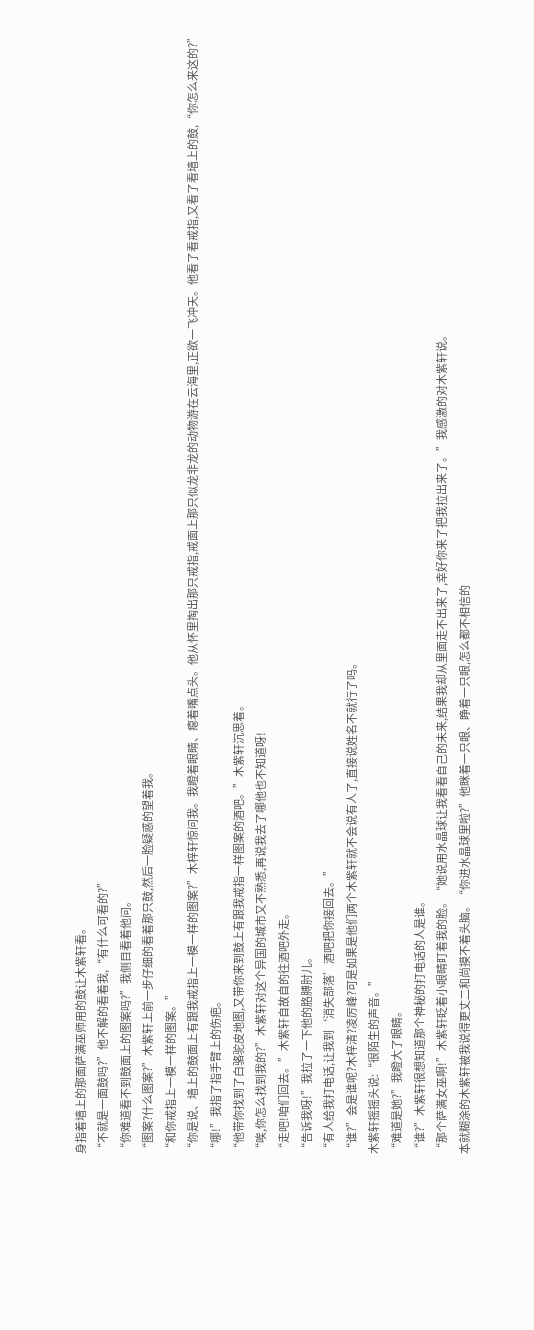身指着墙上的那面萨满巫师用的鼓让木紫轩看。
“不就是一面鼓吗?”他不解的看着我,“有什么可看的?”
“你难道看不到鼓面上的图案吗?”我侧目看着他问。
“图案?什么图案?”木紫轩上前一步仔细的看着那只鼓,然后一脸疑惑的望着我。
“和你戒指上一模一样的图案。”
“你是说、墙上的鼓面上有跟我戒指上一模一样的图案?”木梓轩惊问我。我瞪着眼睛、瘪着嘴点头。他从怀里掏出那只戒指,戒面上那只似龙非龙的动物游在云海里,正欲一飞冲天。他看了看戒指,又看了看墙上的鼓,“你怎么来这的?”
“哪!”我指了指手臂上的伤疤。
“他带你找到了白骆驼皮地图,又带你来到鼓上有跟我戒指一样图案的酒吧。”木紫轩沉思着。
“唉,你怎么找到我的?”木紫轩对这个异国的城市又不熟悉,再说我去了哪他也不知道呀!
“走吧!咱们回去。”木紫轩自故自的往酒吧外走。
“告诉我呀!”我拉了一下他的胳膊肘儿。
“有人给我打电话,让我到‘消失部落’酒吧把你接回去。”
“谁?”会是谁呢?木梓清?凌厉峰?可是如果是他们两个木紫轩就不会说有人了,直接说姓名不就行了吗。
木紫轩摇摇头说:“很陌生的声音。”
“难道是她?”我瞪大了眼睛。
“谁?”木紫轩很想知道那个神秘的打电话的人是谁。
“那个萨满女巫啊!”木紫轩眨着小眼睛盯着我的脸。“她说用水晶球让我看看自己的未来,结果我却从里面走不出来了,幸好你来了把我拉出来了。”我感激的对木紫轩说。
本就糊涂的木紫轩被我说得更丈二和尚摸不着头脑。“你进水晶球里啦?”他眯着一只眼、睁着一只眼,怎么都不相信的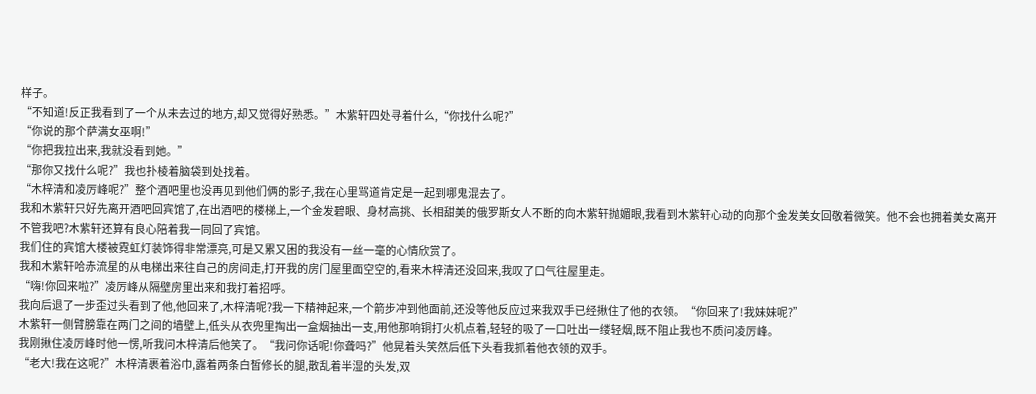样子。
“不知道!反正我看到了一个从未去过的地方,却又觉得好熟悉。”木紫轩四处寻着什么,“你找什么呢?”
“你说的那个萨满女巫啊!”
“你把我拉出来,我就没看到她。”
“那你又找什么呢?”我也扑棱着脑袋到处找着。
“木梓清和凌厉峰呢?”整个酒吧里也没再见到他们俩的影子,我在心里骂道肯定是一起到哪鬼混去了。
我和木紫轩只好先离开酒吧回宾馆了,在出酒吧的楼梯上,一个金发碧眼、身材高挑、长相甜美的俄罗斯女人不断的向木紫轩抛媚眼,我看到木紫轩心动的向那个金发美女回敬着微笑。他不会也拥着美女离开不管我吧?木紫轩还算有良心陪着我一同回了宾馆。
我们住的宾馆大楼被霓虹灯装饰得非常漂亮,可是又累又困的我没有一丝一毫的心情欣赏了。
我和木紫轩哈赤流星的从电梯出来往自己的房间走,打开我的房门屋里面空空的,看来木梓清还没回来,我叹了口气往屋里走。
“嗨!你回来啦?”凌厉峰从隔壁房里出来和我打着招呼。
我向后退了一步歪过头看到了他,他回来了,木梓清呢?我一下精神起来,一个箭步冲到他面前,还没等他反应过来我双手已经揪住了他的衣领。“你回来了!我妹妹呢?”
木紫轩一侧臂膀靠在两门之间的墙壁上,低头从衣兜里掏出一盒烟抽出一支,用他那响铜打火机点着,轻轻的吸了一口吐出一缕轻烟,既不阻止我也不质问凌厉峰。
我刚揪住凌厉峰时他一愣,听我问木梓清后他笑了。“我问你话呢!你聋吗?”他晃着头笑然后低下头看我抓着他衣领的双手。
“老大!我在这呢?”木梓清裹着浴巾,露着两条白皙修长的腿,散乱着半湿的头发,双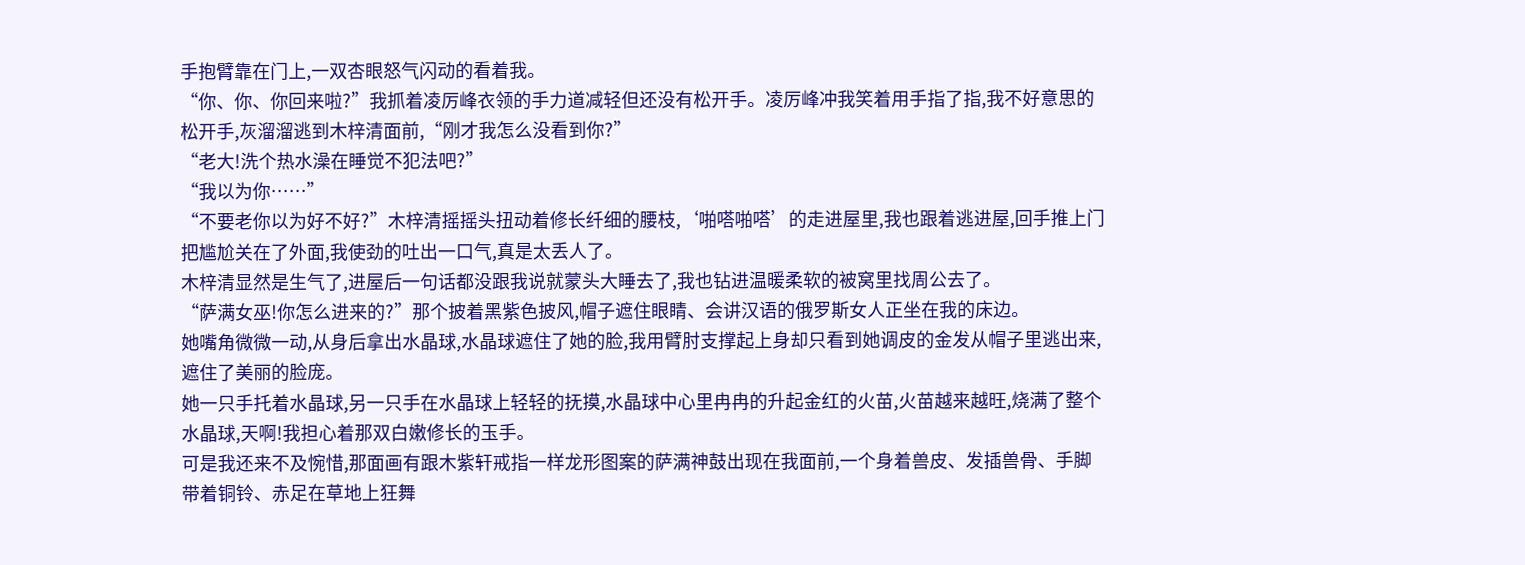手抱臂靠在门上,一双杏眼怒气闪动的看着我。
“你、你、你回来啦?”我抓着凌厉峰衣领的手力道减轻但还没有松开手。凌厉峰冲我笑着用手指了指,我不好意思的松开手,灰溜溜逃到木梓清面前,“刚才我怎么没看到你?”
“老大!洗个热水澡在睡觉不犯法吧?”
“我以为你……”
“不要老你以为好不好?”木梓清摇摇头扭动着修长纤细的腰枝,‘啪嗒啪嗒’的走进屋里,我也跟着逃进屋,回手推上门把尴尬关在了外面,我使劲的吐出一口气,真是太丢人了。
木梓清显然是生气了,进屋后一句话都没跟我说就蒙头大睡去了,我也钻进温暖柔软的被窝里找周公去了。
“萨满女巫!你怎么进来的?”那个披着黑紫色披风,帽子遮住眼睛、会讲汉语的俄罗斯女人正坐在我的床边。
她嘴角微微一动,从身后拿出水晶球,水晶球遮住了她的脸,我用臂肘支撑起上身却只看到她调皮的金发从帽子里逃出来,遮住了美丽的脸庞。
她一只手托着水晶球,另一只手在水晶球上轻轻的抚摸,水晶球中心里冉冉的升起金红的火苗,火苗越来越旺,烧满了整个水晶球,天啊!我担心着那双白嫩修长的玉手。
可是我还来不及惋惜,那面画有跟木紫轩戒指一样龙形图案的萨满神鼓出现在我面前,一个身着兽皮、发插兽骨、手脚带着铜铃、赤足在草地上狂舞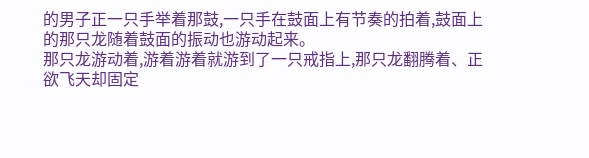的男子正一只手举着那鼓,一只手在鼓面上有节奏的拍着,鼓面上的那只龙随着鼓面的振动也游动起来。
那只龙游动着,游着游着就游到了一只戒指上,那只龙翻腾着、正欲飞天却固定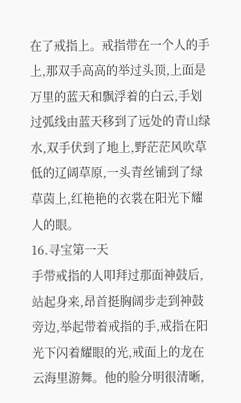在了戒指上。戒指带在一个人的手上,那双手高高的举过头顶,上面是万里的蓝天和飘浮着的白云,手划过弧线由蓝天移到了远处的青山绿水,双手伏到了地上,野茫茫风吹草低的辽阔草原,一头青丝铺到了绿草茵上,红艳艳的衣裳在阳光下耀人的眼。
16.寻宝第一天
手带戒指的人叩拜过那面神鼓后,站起身来,昂首挺胸阔步走到神鼓旁边,举起带着戒指的手,戒指在阳光下闪着耀眼的光,戒面上的龙在云海里游舞。他的脸分明很清晰,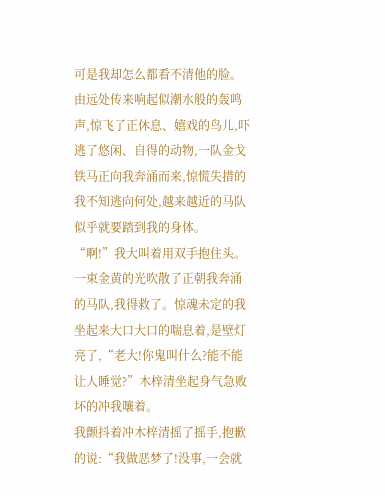可是我却怎么都看不清他的脸。
由远处传来响起似潮水般的轰鸣声,惊飞了正休息、嬉戏的鸟儿,吓逃了悠闲、自得的动物,一队金戈铁马正向我奔涌而来,惊慌失措的我不知逃向何处,越来越近的马队似乎就要踏到我的身体。
“啊!”我大叫着用双手抱住头。
一束金黄的光吹散了正朝我奔涌的马队,我得救了。惊魂未定的我坐起来大口大口的喘息着,是壁灯亮了,“老大!你鬼叫什么?能不能让人睡觉?”木梓清坐起身气急败坏的冲我嚷着。
我颤抖着冲木梓清摇了摇手,抱歉的说:“我做恶梦了!没事,一会就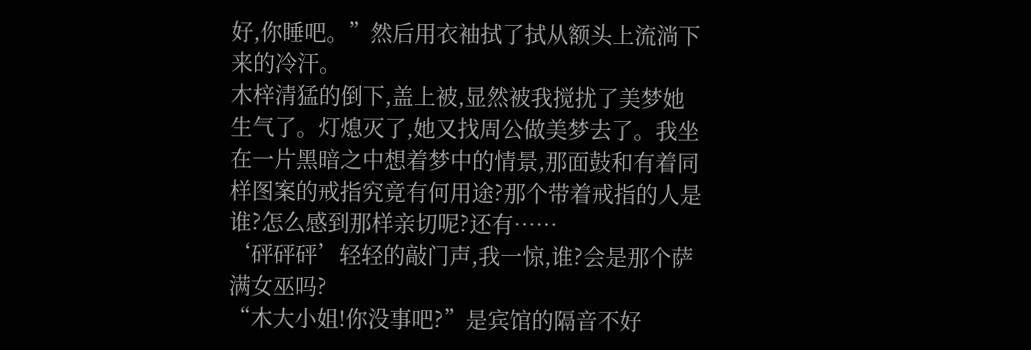好,你睡吧。”然后用衣袖拭了拭从额头上流淌下来的冷汗。
木梓清猛的倒下,盖上被,显然被我搅扰了美梦她生气了。灯熄灭了,她又找周公做美梦去了。我坐在一片黑暗之中想着梦中的情景,那面鼓和有着同样图案的戒指究竟有何用途?那个带着戒指的人是谁?怎么感到那样亲切呢?还有……
‘砰砰砰’轻轻的敲门声,我一惊,谁?会是那个萨满女巫吗?
“木大小姐!你没事吧?”是宾馆的隔音不好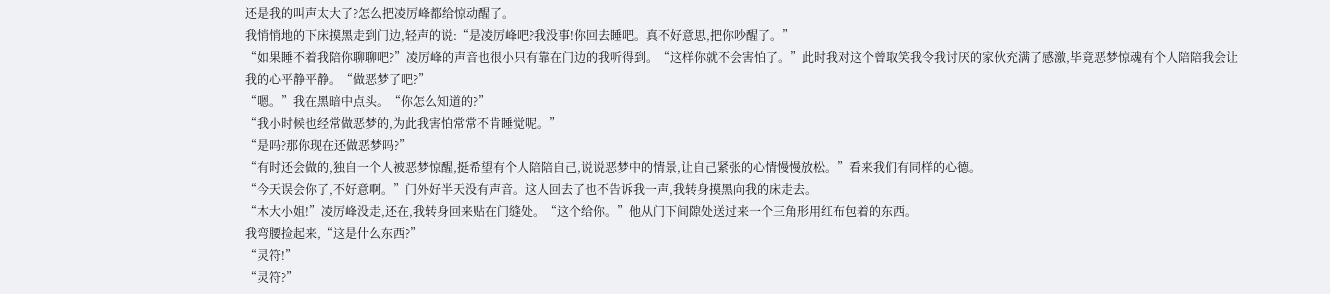还是我的叫声太大了?怎么把凌厉峰都给惊动醒了。
我悄悄地的下床摸黑走到门边,轻声的说:“是凌厉峰吧?我没事!你回去睡吧。真不好意思,把你吵醒了。”
“如果睡不着我陪你聊聊吧?”凌厉峰的声音也很小只有靠在门边的我听得到。“这样你就不会害怕了。”此时我对这个曾取笑我令我讨厌的家伙充满了感激,毕竟恶梦惊魂有个人陪陪我会让我的心平静平静。“做恶梦了吧?”
“嗯。”我在黑暗中点头。“你怎么知道的?”
“我小时候也经常做恶梦的,为此我害怕常常不肯睡觉呢。”
“是吗?那你现在还做恶梦吗?”
“有时还会做的,独自一个人被恶梦惊醒,挺希望有个人陪陪自己,说说恶梦中的情景,让自己紧张的心情慢慢放松。”看来我们有同样的心德。
“今天误会你了,不好意啊。”门外好半天没有声音。这人回去了也不告诉我一声,我转身摸黑向我的床走去。
“木大小姐!”凌厉峰没走,还在,我转身回来贴在门缝处。“这个给你。”他从门下间隙处送过来一个三角形用红布包着的东西。
我弯腰捡起来,“这是什么东西?”
“灵符!”
“灵符?”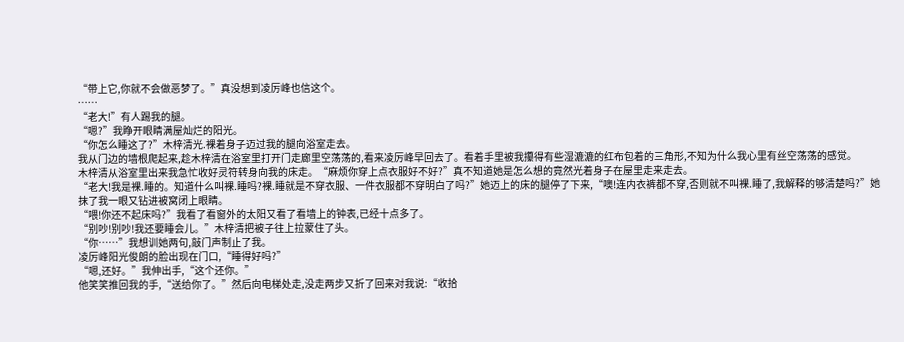“带上它,你就不会做恶梦了。”真没想到凌厉峰也信这个。
……
“老大!”有人踢我的腿。
“嗯?”我睁开眼睛满屋灿烂的阳光。
“你怎么睡这了?”木梓清光.裸着身子迈过我的腿向浴室走去。
我从门边的墙根爬起来,趁木梓清在浴室里打开门走廊里空荡荡的,看来凌厉峰早回去了。看着手里被我攥得有些湿漉漉的红布包着的三角形,不知为什么我心里有丝空荡荡的感觉。
木梓清从浴室里出来我急忙收好灵符转身向我的床走。“麻烦你穿上点衣服好不好?”真不知道她是怎么想的竟然光着身子在屋里走来走去。
“老大!我是裸.睡的。知道什么叫裸.睡吗?裸.睡就是不穿衣服、一件衣服都不穿明白了吗?”她迈上的床的腿停了下来,“噢!连内衣裤都不穿,否则就不叫裸.睡了,我解释的够清楚吗?”她抹了我一眼又钻进被窝闭上眼睛。
“喂!你还不起床吗?”我看了看窗外的太阳又看了看墙上的钟表,已经十点多了。
“别吵!别吵!我还要睡会儿。”木梓清把被子往上拉蒙住了头。
“你……”我想训她两句,敲门声制止了我。
凌厉峰阳光俊朗的脸出现在门口,“睡得好吗?”
“嗯,还好。”我伸出手,“这个还你。”
他笑笑推回我的手,“送给你了。”然后向电梯处走,没走两步又折了回来对我说:“收拾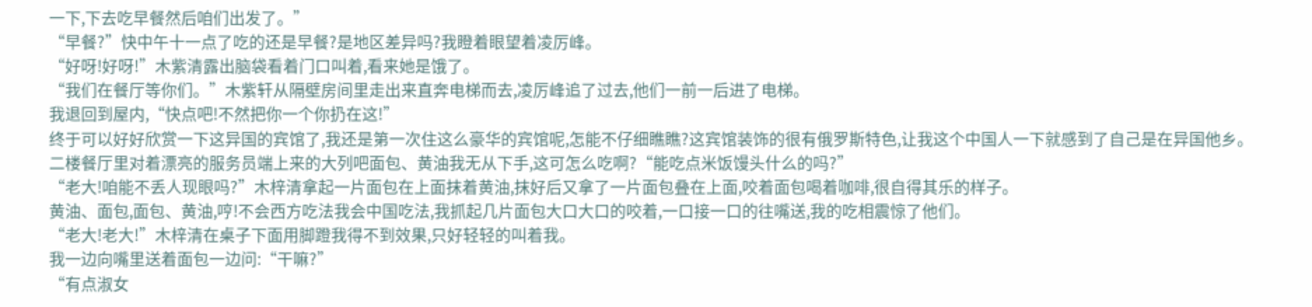一下,下去吃早餐然后咱们出发了。”
“早餐?”快中午十一点了吃的还是早餐?是地区差异吗?我瞪着眼望着凌厉峰。
“好呀!好呀!”木紫清露出脑袋看着门口叫着,看来她是饿了。
“我们在餐厅等你们。”木紫轩从隔壁房间里走出来直奔电梯而去,凌厉峰追了过去,他们一前一后进了电梯。
我退回到屋内,“快点吧!不然把你一个你扔在这!”
终于可以好好欣赏一下这异国的宾馆了,我还是第一次住这么豪华的宾馆呢,怎能不仔细瞧瞧?这宾馆装饰的很有俄罗斯特色,让我这个中国人一下就感到了自己是在异国他乡。
二楼餐厅里对着漂亮的服务员端上来的大列吧面包、黄油我无从下手,这可怎么吃啊?“能吃点米饭馒头什么的吗?”
“老大!咱能不丢人现眼吗?”木梓清拿起一片面包在上面抹着黄油,抹好后又拿了一片面包叠在上面,咬着面包喝着咖啡,很自得其乐的样子。
黄油、面包,面包、黄油,哼!不会西方吃法我会中国吃法,我抓起几片面包大口大口的咬着,一口接一口的往嘴送,我的吃相震惊了他们。
“老大!老大!”木梓清在桌子下面用脚蹬我得不到效果,只好轻轻的叫着我。
我一边向嘴里送着面包一边问:“干嘛?”
“有点淑女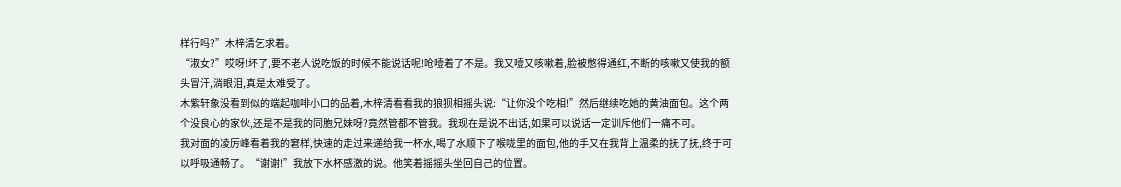样行吗?”木梓清乞求着。
“淑女?”哎呀!坏了,要不老人说吃饭的时候不能说话呢!呛噎着了不是。我又噎又咳嗽着,脸被憋得通红,不断的咳嗽又使我的额头冒汗,淌眼泪,真是太难受了。
木紫轩象没看到似的端起咖啡小口的品着,木梓清看看我的狼狈相摇头说:“让你没个吃相!”然后继续吃她的黄油面包。这个两个没良心的家伙,还是不是我的同胞兄妹呀?竟然管都不管我。我现在是说不出话,如果可以说话一定训斥他们一痛不可。
我对面的凌厉峰看着我的窘样,快速的走过来递给我一杯水,喝了水顺下了喉咙里的面包,他的手又在我背上温柔的抚了抚,终于可以呼吸通畅了。“谢谢!”我放下水杯感激的说。他笑着摇摇头坐回自己的位置。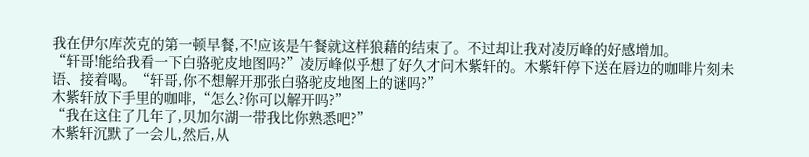我在伊尔库茨克的第一顿早餐,不!应该是午餐就这样狼藉的结束了。不过却让我对凌厉峰的好感增加。
“轩哥!能给我看一下白骆驼皮地图吗?”凌厉峰似乎想了好久才问木紫轩的。木紫轩停下送在唇边的咖啡片刻未语、接着喝。“轩哥,你不想解开那张白骆驼皮地图上的谜吗?”
木紫轩放下手里的咖啡,“怎么?你可以解开吗?”
“我在这住了几年了,贝加尔湖一带我比你熟悉吧?”
木紫轩沉默了一会儿,然后,从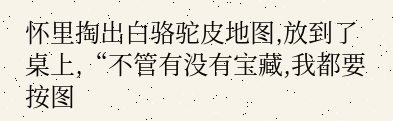怀里掏出白骆驼皮地图,放到了桌上,“不管有没有宝藏,我都要按图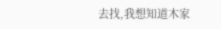去找,我想知道木家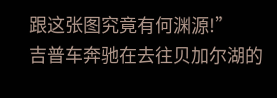跟这张图究竟有何渊源!”
吉普车奔驰在去往贝加尔湖的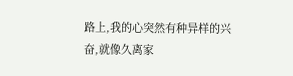路上,我的心突然有种异样的兴奋,就像久离家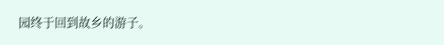园终于回到故乡的游子。